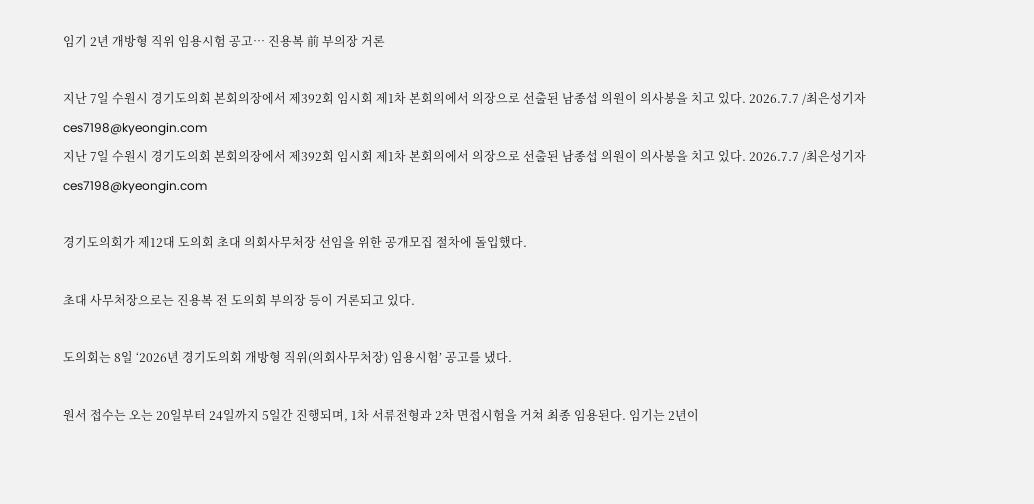임기 2년 개방형 직위 임용시험 공고… 진용복 前 부의장 거론

지난 7일 수원시 경기도의회 본회의장에서 제392회 임시회 제1차 본회의에서 의장으로 선출된 남종섭 의원이 의사봉을 치고 있다. 2026.7.7 /최은성기자 ces7198@kyeongin.com
지난 7일 수원시 경기도의회 본회의장에서 제392회 임시회 제1차 본회의에서 의장으로 선출된 남종섭 의원이 의사봉을 치고 있다. 2026.7.7 /최은성기자 ces7198@kyeongin.com

경기도의회가 제12대 도의회 초대 의회사무처장 선임을 위한 공개모집 절차에 돌입했다.

초대 사무처장으로는 진용복 전 도의회 부의장 등이 거론되고 있다.

도의회는 8일 ‘2026년 경기도의회 개방형 직위(의회사무처장) 임용시험’ 공고를 냈다.

원서 접수는 오는 20일부터 24일까지 5일간 진행되며, 1차 서류전형과 2차 면접시험을 거쳐 최종 임용된다. 임기는 2년이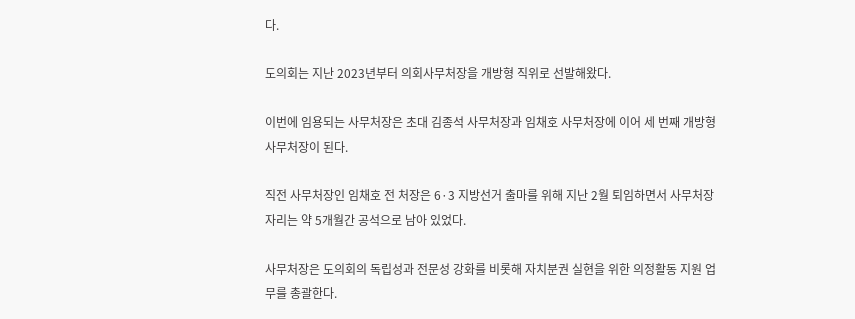다.

도의회는 지난 2023년부터 의회사무처장을 개방형 직위로 선발해왔다.

이번에 임용되는 사무처장은 초대 김종석 사무처장과 임채호 사무처장에 이어 세 번째 개방형 사무처장이 된다.

직전 사무처장인 임채호 전 처장은 6·3 지방선거 출마를 위해 지난 2월 퇴임하면서 사무처장 자리는 약 5개월간 공석으로 남아 있었다.

사무처장은 도의회의 독립성과 전문성 강화를 비롯해 자치분권 실현을 위한 의정활동 지원 업무를 총괄한다.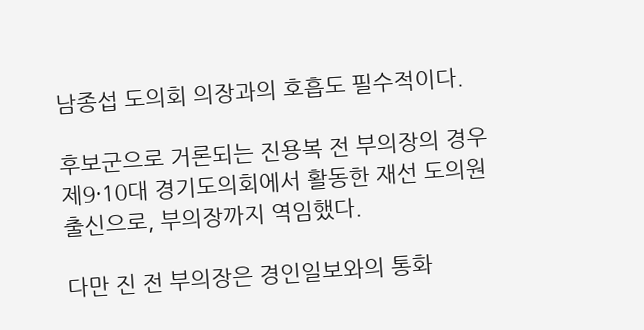남종섭 도의회 의장과의 호흡도 필수적이다.

후보군으로 거론되는 진용복 전 부의장의 경우 제9·10대 경기도의회에서 활동한 재선 도의원 출신으로, 부의장까지 역임했다.

다만 진 전 부의장은 경인일보와의 통화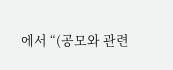에서 “(공모와 관련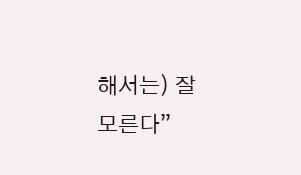해서는) 잘 모른다”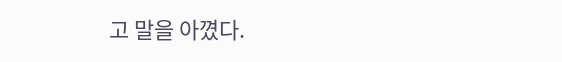고 말을 아꼈다.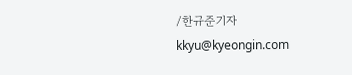/한규준기자 kkyu@kyeongin.com